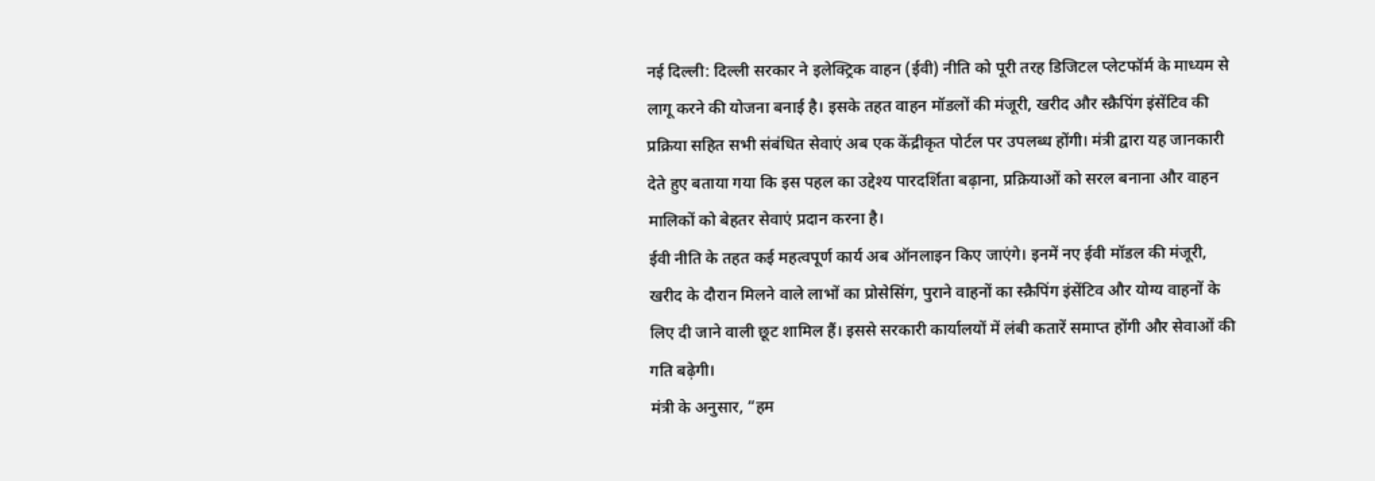नई दिल्ली: दिल्ली सरकार ने इलेक्ट्रिक वाहन (ईवी) नीति को पूरी तरह डिजिटल प्लेटफॉर्म के माध्यम से लागू करने की योजना बनाई है। इसके तहत वाहन मॉडलों की मंजूरी, खरीद और स्क्रैपिंग इंसेंटिव की प्रक्रिया सहित सभी संबंधित सेवाएं अब एक केंद्रीकृत पोर्टल पर उपलब्ध होंगी। मंत्री द्वारा यह जानकारी देते हुए बताया गया कि इस पहल का उद्देश्य पारदर्शिता बढ़ाना, प्रक्रियाओं को सरल बनाना और वाहन मालिकों को बेहतर सेवाएं प्रदान करना है।
ईवी नीति के तहत कई महत्वपूर्ण कार्य अब ऑनलाइन किए जाएंगे। इनमें नए ईवी मॉडल की मंजूरी, खरीद के दौरान मिलने वाले लाभों का प्रोसेसिंग, पुराने वाहनों का स्क्रैपिंग इंसेंटिव और योग्य वाहनों के लिए दी जाने वाली छूट शामिल हैं। इससे सरकारी कार्यालयों में लंबी कतारें समाप्त होंगी और सेवाओं की गति बढ़ेगी।
मंत्री के अनुसार, “हम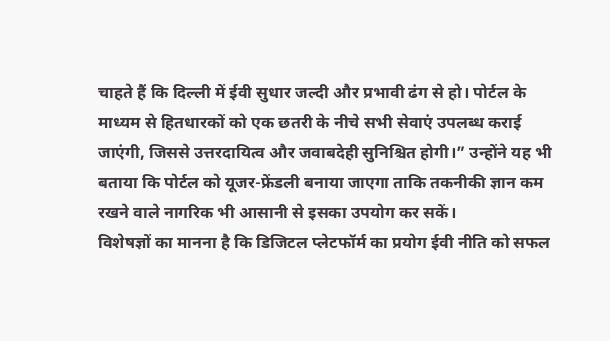चाहते हैं कि दिल्ली में ईवी सुधार जल्दी और प्रभावी ढंग से हो। पोर्टल के माध्यम से हितधारकों को एक छतरी के नीचे सभी सेवाएं उपलब्ध कराई जाएंगी, जिससे उत्तरदायित्व और जवाबदेही सुनिश्चित होगी।” उन्होंने यह भी बताया कि पोर्टल को यूजर-फ्रेंडली बनाया जाएगा ताकि तकनीकी ज्ञान कम रखने वाले नागरिक भी आसानी से इसका उपयोग कर सकें।
विशेषज्ञों का मानना है कि डिजिटल प्लेटफॉर्म का प्रयोग ईवी नीति को सफल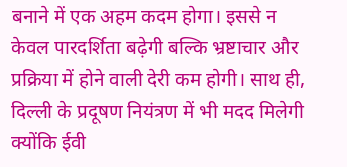बनाने में एक अहम कदम होगा। इससे न केवल पारदर्शिता बढ़ेगी बल्कि भ्रष्टाचार और प्रक्रिया में होने वाली देरी कम होगी। साथ ही, दिल्ली के प्रदूषण नियंत्रण में भी मदद मिलेगी क्योंकि ईवी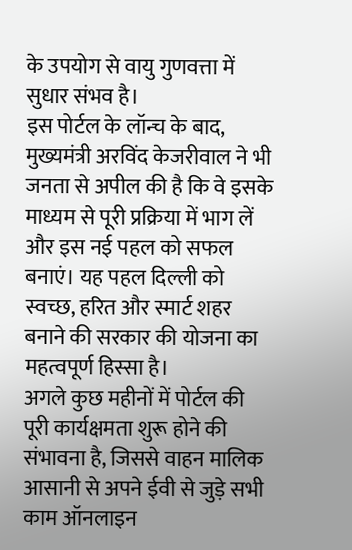के उपयोग से वायु गुणवत्ता में सुधार संभव है।
इस पोर्टल के लॉन्च के बाद, मुख्यमंत्री अरविंद केजरीवाल ने भी जनता से अपील की है कि वे इसके माध्यम से पूरी प्रक्रिया में भाग लें और इस नई पहल को सफल बनाएं। यह पहल दिल्ली को स्वच्छ, हरित और स्मार्ट शहर बनाने की सरकार की योजना का महत्वपूर्ण हिस्सा है।
अगले कुछ महीनों में पोर्टल की पूरी कार्यक्षमता शुरू होने की संभावना है, जिससे वाहन मालिक आसानी से अपने ईवी से जुड़े सभी काम ऑनलाइन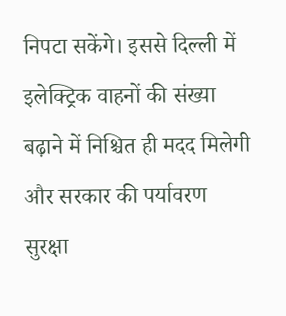निपटा सकेंगे। इससे दिल्ली में इलेक्ट्रिक वाहनों की संख्या बढ़ाने में निश्चित ही मदद मिलेगी और सरकार की पर्यावरण सुरक्षा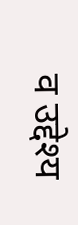व उद्देश्य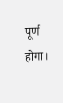पूर्ण होगा।